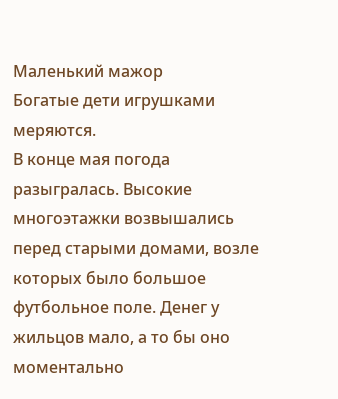Маленький мажор
Богатые дети игрушками меряются.
В конце мая погода разыгралась. Высокие многоэтажки возвышались перед старыми домами, возле которых было большое футбольное поле. Денег у жильцов мало, а то бы оно моментально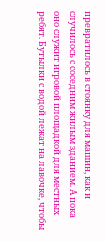превратилось в стоянку для машин, как и случилось с соседним жилым зданием. А пока оно служит игровой площадкой для местных ребят. Бутылки с водой лежат на лавочке, чтобы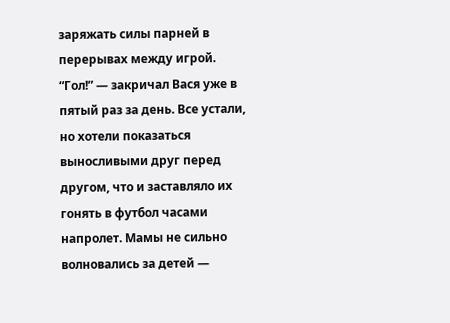заряжать силы парней в перерывах между игрой. “Гол!” — закричал Вася уже в пятый раз за день. Все устали, но хотели показаться выносливыми друг перед другом, что и заставляло их гонять в футбол часами напролет. Мамы не сильно волновались за детей —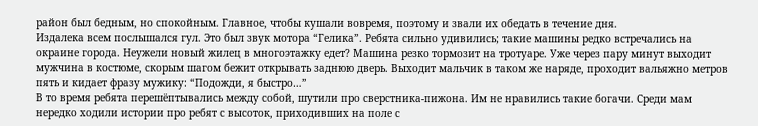район был бедным, но спокойным. Главное, чтобы кушали вовремя, поэтому и звали их обедать в течение дня.
Издалека всем послышался гул. Это был звук мотора “Гелика”. Ребята сильно удивились; такие машины редко встречались на окраине города. Неужели новый жилец в многоэтажку едет? Машина резко тормозит на тротуаре. Уже через пару минут выходит мужчина в костюме, скорым шагом бежит открывать заднюю дверь. Выходит мальчик в таком же наряде, проходит вальяжно метров пять и кидает фразу мужику: “Подожди, я быстро…”
В то время ребята перешёптывались между собой, шутили про сверстника-пижона. Им не нравились такие богачи. Среди мам нередко ходили истории про ребят с высоток, приходивших на поле с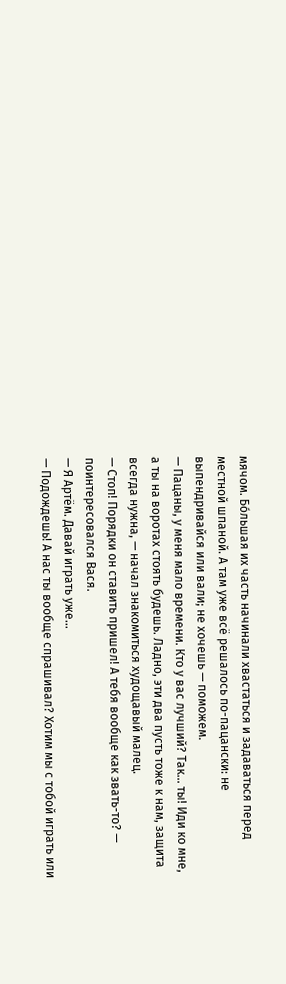мячом. Бóльшая их часть начинали хвастаться и задаваться перед местной шпаной. А там уже всё решалось по-пацански: не выпендривайся или вали; не хочешь — поможем.
— Пацаны, у меня мало времени. Кто у вас лучший? Так… ты! Иди ко мне, а ты на воротах стоять будешь. Ладно, эти два пусть тоже к нам, защита всегда нужна, — начал знакомиться худощавый малец.
— Стоп! Порядки он ставить пришел! А тебя вообще как звать-то? — поинтересовался Вася.
— Я Артём. Давай играть уже…
— Подождешь! А нас ты вообще спрашивал? Хотим мы с тобой играть или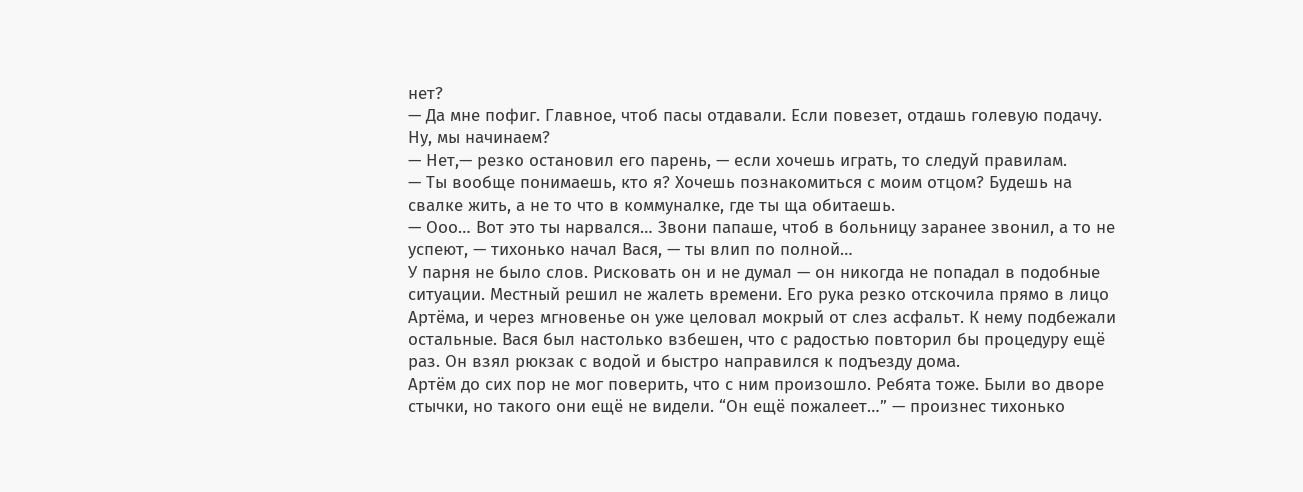нет?
— Да мне пофиг. Главное, чтоб пасы отдавали. Если повезет, отдашь голевую подачу. Ну, мы начинаем?
— Нет,— резко остановил его парень, — если хочешь играть, то следуй правилам.
— Ты вообще понимаешь, кто я? Хочешь познакомиться с моим отцом? Будешь на свалке жить, а не то что в коммуналке, где ты ща обитаешь.
— Ооо… Вот это ты нарвался… Звони папаше, чтоб в больницу заранее звонил, а то не успеют, — тихонько начал Вася, — ты влип по полной…
У парня не было слов. Рисковать он и не думал — он никогда не попадал в подобные ситуации. Местный решил не жалеть времени. Его рука резко отскочила прямо в лицо Артёма, и через мгновенье он уже целовал мокрый от слез асфальт. К нему подбежали остальные. Вася был настолько взбешен, что с радостью повторил бы процедуру ещё раз. Он взял рюкзак с водой и быстро направился к подъезду дома.
Артём до сих пор не мог поверить, что с ним произошло. Ребята тоже. Были во дворе стычки, но такого они ещё не видели. “Он ещё пожалеет…” — произнес тихонько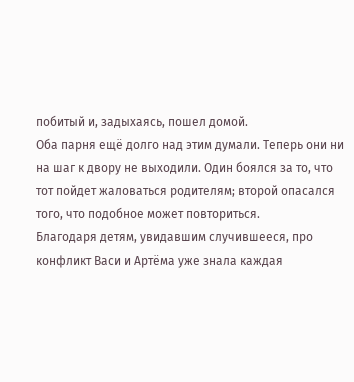побитый и, задыхаясь, пошел домой.
Оба парня ещё долго над этим думали. Теперь они ни на шаг к двору не выходили. Один боялся за то, что тот пойдет жаловаться родителям; второй опасался того, что подобное может повториться.
Благодаря детям, увидавшим случившееся, про конфликт Васи и Артёма уже знала каждая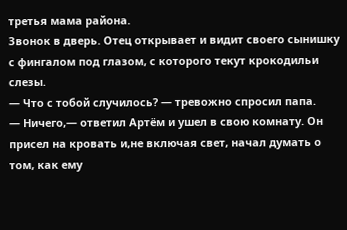третья мама района.
Звонок в дверь. Отец открывает и видит своего сынишку с фингалом под глазом, с которого текут крокодильи слезы.
— Что с тобой случилось? — тревожно спросил папа.
— Ничего,— ответил Артём и ушел в свою комнату. Он присел на кровать и,не включая свет, начал думать о том, как ему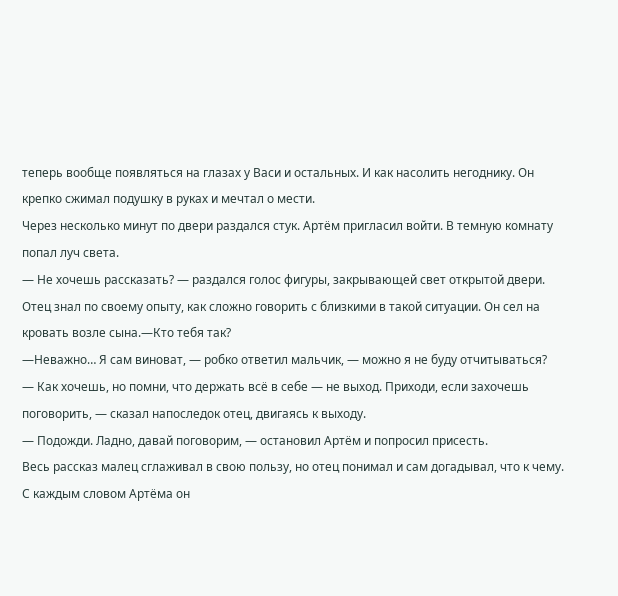теперь вообще появляться на глазах у Васи и остальных. И как насолить негоднику. Он крепко сжимал подушку в руках и мечтал о мести.
Через несколько минут по двери раздался стук. Артём пригласил войти. В темную комнату попал луч света.
— Не хочешь рассказать? — раздался голос фигуры, закрывающей свет открытой двери. Отец знал по своему опыту, как сложно говорить с близкими в такой ситуации. Он сел на кровать возле сына.—Кто тебя так?
—Неважно… Я сам виноват, — робко ответил мальчик, — можно я не буду отчитываться?
— Как хочешь, но помни, что держать всё в себе — не выход. Приходи, если захочешь поговорить, — сказал напоследок отец, двигаясь к выходу.
— Подожди. Ладно, давай поговорим, — остановил Артём и попросил присесть.
Весь рассказ малец сглаживал в свою пользу, но отец понимал и сам догадывал, что к чему. С каждым словом Артёма он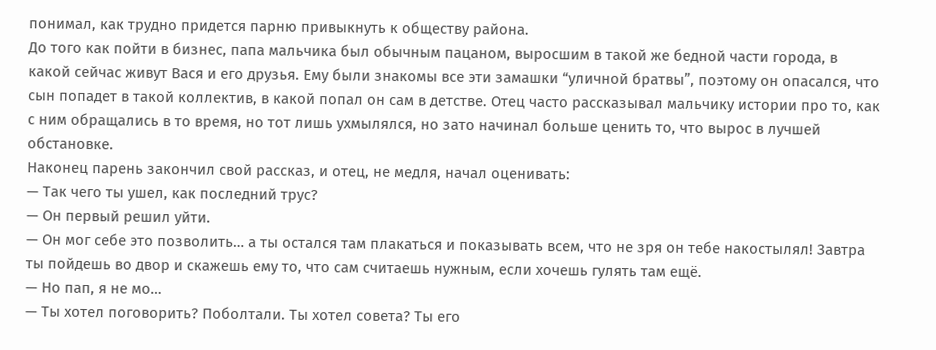понимал, как трудно придется парню привыкнуть к обществу района.
До того как пойти в бизнес, папа мальчика был обычным пацаном, выросшим в такой же бедной части города, в какой сейчас живут Вася и его друзья. Ему были знакомы все эти замашки “уличной братвы”, поэтому он опасался, что сын попадет в такой коллектив, в какой попал он сам в детстве. Отец часто рассказывал мальчику истории про то, как с ним обращались в то время, но тот лишь ухмылялся, но зато начинал больше ценить то, что вырос в лучшей обстановке.
Наконец парень закончил свой рассказ, и отец, не медля, начал оценивать:
— Так чего ты ушел, как последний трус?
— Он первый решил уйти.
— Он мог себе это позволить… а ты остался там плакаться и показывать всем, что не зря он тебе накостылял! Завтра ты пойдешь во двор и скажешь ему то, что сам считаешь нужным, если хочешь гулять там ещё.
— Но пап, я не мо…
— Ты хотел поговорить? Поболтали. Ты хотел совета? Ты его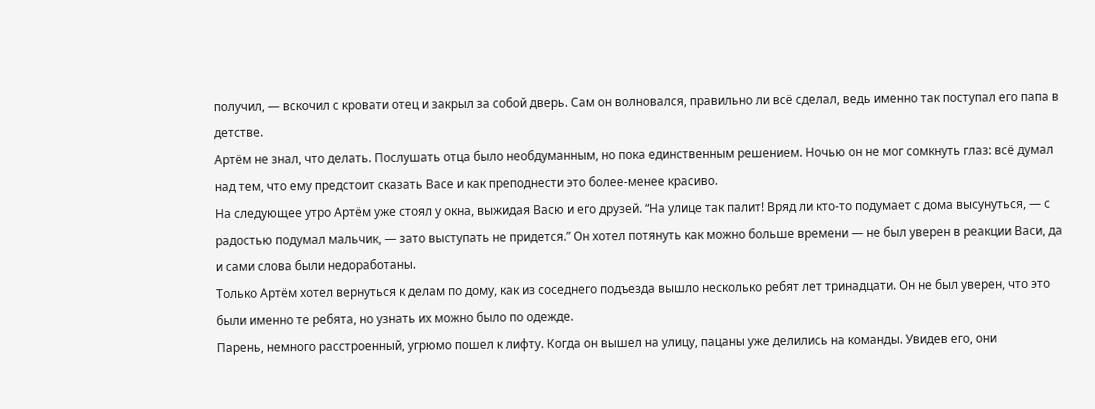получил, — вскочил с кровати отец и закрыл за собой дверь. Сам он волновался, правильно ли всё сделал, ведь именно так поступал его папа в детстве.
Артём не знал, что делать. Послушать отца было необдуманным, но пока единственным решением. Ночью он не мог сомкнуть глаз: всё думал над тем, что ему предстоит сказать Васе и как преподнести это более-менее красиво.
На следующее утро Артём уже стоял у окна, выжидая Васю и его друзей. “На улице так палит! Вряд ли кто-то подумает с дома высунуться, — с радостью подумал мальчик, — зато выступать не придется.” Он хотел потянуть как можно больше времени — не был уверен в реакции Васи, да и сами слова были недоработаны.
Только Артём хотел вернуться к делам по дому, как из соседнего подъезда вышло несколько ребят лет тринадцати. Он не был уверен, что это были именно те ребята, но узнать их можно было по одежде.
Парень, немного расстроенный, угрюмо пошел к лифту. Когда он вышел на улицу, пацаны уже делились на команды. Увидев его, они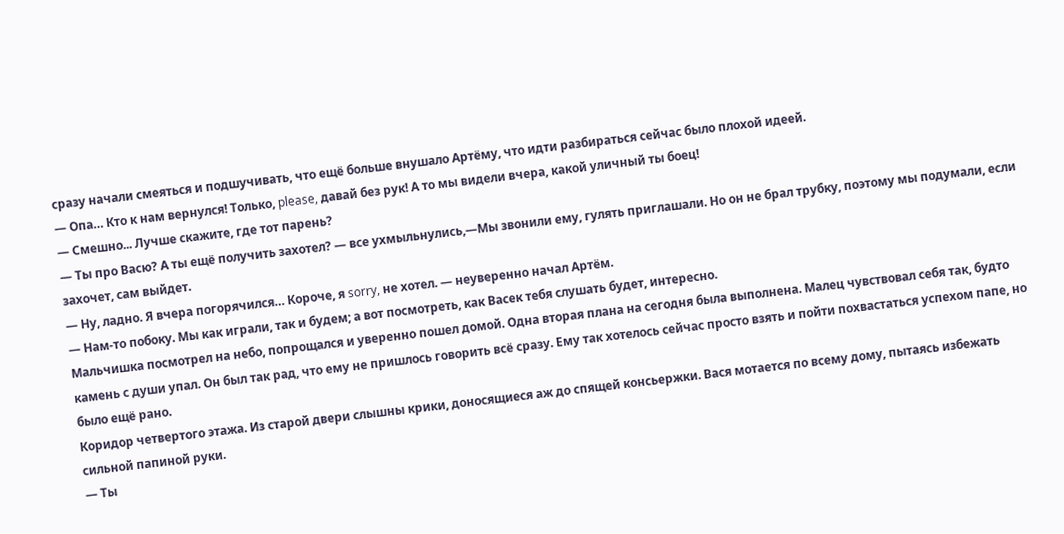сразу начали смеяться и подшучивать, что ещё больше внушало Артёму, что идти разбираться сейчас было плохой идеей.
— Опа… Кто к нам вернулся! Только, please, давай без рук! А то мы видели вчера, какой уличный ты боец!
— Смешно... Лучше скажите, где тот парень?
— Ты про Васю? А ты ещё получить захотел? — все ухмыльнулись,—Мы звонили ему, гулять приглашали. Но он не брал трубку, поэтому мы подумали, если захочет, сам выйдет.
— Ну, ладно. Я вчера погорячился… Короче, я sorry, не хотел. — неуверенно начал Артём.
— Нам-то побоку. Мы как играли, так и будем; а вот посмотреть, как Васек тебя слушать будет, интересно.
Мальчишка посмотрел на небо, попрощался и уверенно пошел домой. Одна вторая плана на сегодня была выполнена. Малец чувствовал себя так, будто камень с души упал. Он был так рад, что ему не пришлось говорить всё сразу. Ему так хотелось сейчас просто взять и пойти похвастаться успехом папе, но было ещё рано.
Коридор четвертого этажа. Из старой двери слышны крики, доносящиеся аж до спящей консьержки. Вася мотается по всему дому, пытаясь избежать сильной папиной руки.
— Ты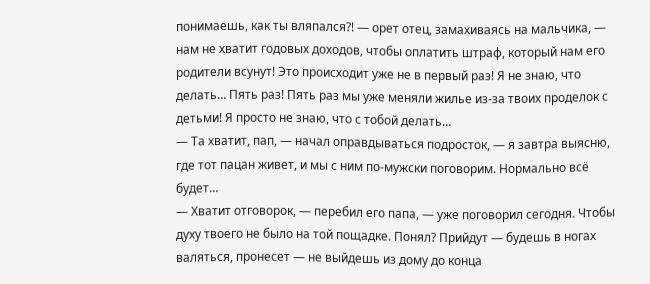понимаешь, как ты вляпался?! — орет отец, замахиваясь на мальчика, — нам не хватит годовых доходов, чтобы оплатить штраф, который нам его родители всунут! Это происходит уже не в первый раз! Я не знаю, что делать… Пять раз! Пять раз мы уже меняли жилье из-за твоих проделок с детьми! Я просто не знаю, что с тобой делать…
— Та хватит, пап, — начал оправдываться подросток, — я завтра выясню, где тот пацан живет, и мы с ним по-мужски поговорим. Нормально всё будет…
— Хватит отговорок, — перебил его папа, — уже поговорил сегодня. Чтобы духу твоего не было на той пощадке. Понял? Прийдут — будешь в ногах валяться, пронесет — не выйдешь из дому до конца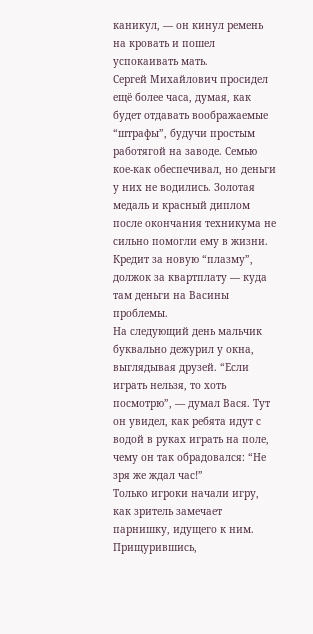каникул, — он кинул ремень на кровать и пошел успокаивать мать.
Сергей Михайлович просидел ещё более часа, думая, как будет отдавать воображаемые “штрафы”, будучи простым работягой на заводе. Семью кое-как обеспечивал, но деньги у них не водились. Золотая медаль и красный диплом после окончания техникума не сильно помогли ему в жизни. Кредит за новую “плазму”, должок за квартплату — куда там деньги на Васины проблемы.
На следующий день мальчик буквально дежурил у окна, выглядывая друзей. “Если играть нельзя, то хоть посмотрю”, — думал Вася. Тут он увидел, как ребята идут с водой в руках играть на поле, чему он так обрадовался: “Не зря же ждал час!”
Только игроки начали игру, как зритель замечает парнишку, идущего к ним. Прищурившись,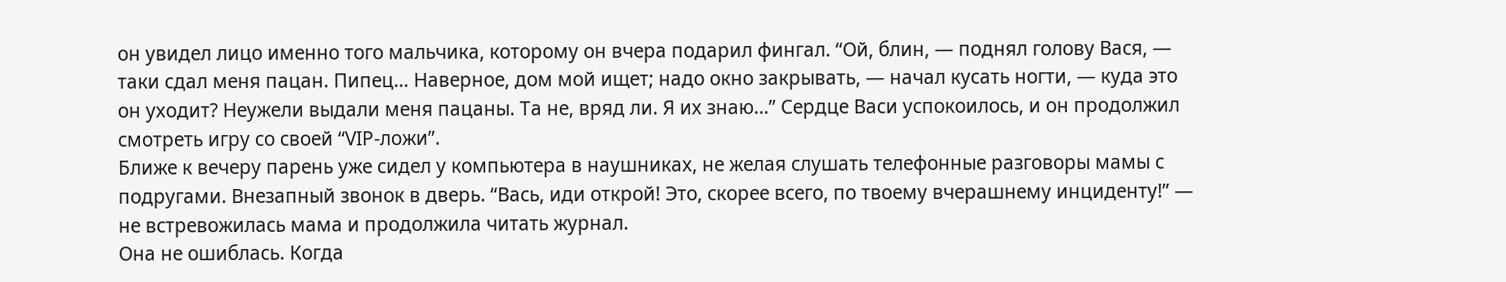он увидел лицо именно того мальчика, которому он вчера подарил фингал. “Ой, блин, — поднял голову Вася, — таки сдал меня пацан. Пипец… Наверное, дом мой ищет; надо окно закрывать, — начал кусать ногти, — куда это он уходит? Неужели выдали меня пацаны. Та не, вряд ли. Я их знаю…” Сердце Васи успокоилось, и он продолжил смотреть игру со своей “VIP-ложи”.
Ближе к вечеру парень уже сидел у компьютера в наушниках, не желая слушать телефонные разговоры мамы с подругами. Внезапный звонок в дверь. “Вась, иди открой! Это, скорее всего, по твоему вчерашнему инциденту!” — не встревожилась мама и продолжила читать журнал.
Она не ошиблась. Когда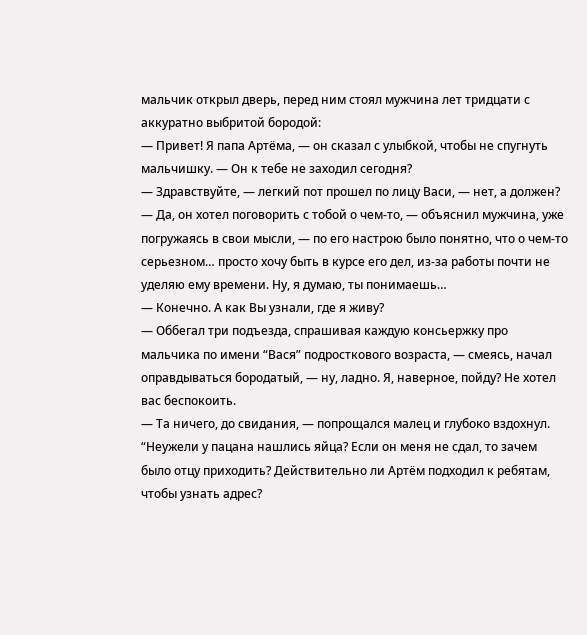мальчик открыл дверь, перед ним стоял мужчина лет тридцати с аккуратно выбритой бородой:
— Привет! Я папа Артёма, — он сказал с улыбкой, чтобы не спугнуть мальчишку. — Он к тебе не заходил сегодня?
— Здравствуйте, — легкий пот прошел по лицу Васи, — нет, а должен?
— Да, он хотел поговорить с тобой о чем-то, — объяснил мужчина, уже погружаясь в свои мысли, — по его настрою было понятно, что о чем-то серьезном… просто хочу быть в курсе его дел, из-за работы почти не уделяю ему времени. Ну, я думаю, ты понимаешь…
— Конечно. А как Вы узнали, где я живу?
— Оббегал три подъезда, спрашивая каждую консьержку про мальчика по имени “Вася” подросткового возраста, — смеясь, начал оправдываться бородатый, — ну, ладно. Я, наверное, пойду? Не хотел вас беспокоить.
— Та ничего, до свидания, — попрощался малец и глубоко вздохнул.
“Неужели у пацана нашлись яйца? Если он меня не сдал, то зачем было отцу приходить? Действительно ли Артём подходил к ребятам, чтобы узнать адрес?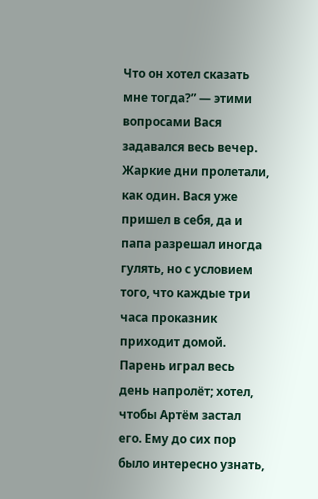Что он хотел сказать мне тогда?” — этими вопросами Вася задавался весь вечер.
Жаркие дни пролетали, как один. Вася уже пришел в себя, да и папа разрешал иногда гулять, но с условием того, что каждые три часа проказник приходит домой. Парень играл весь день напролёт; хотел, чтобы Артём застал его. Ему до сих пор было интересно узнать,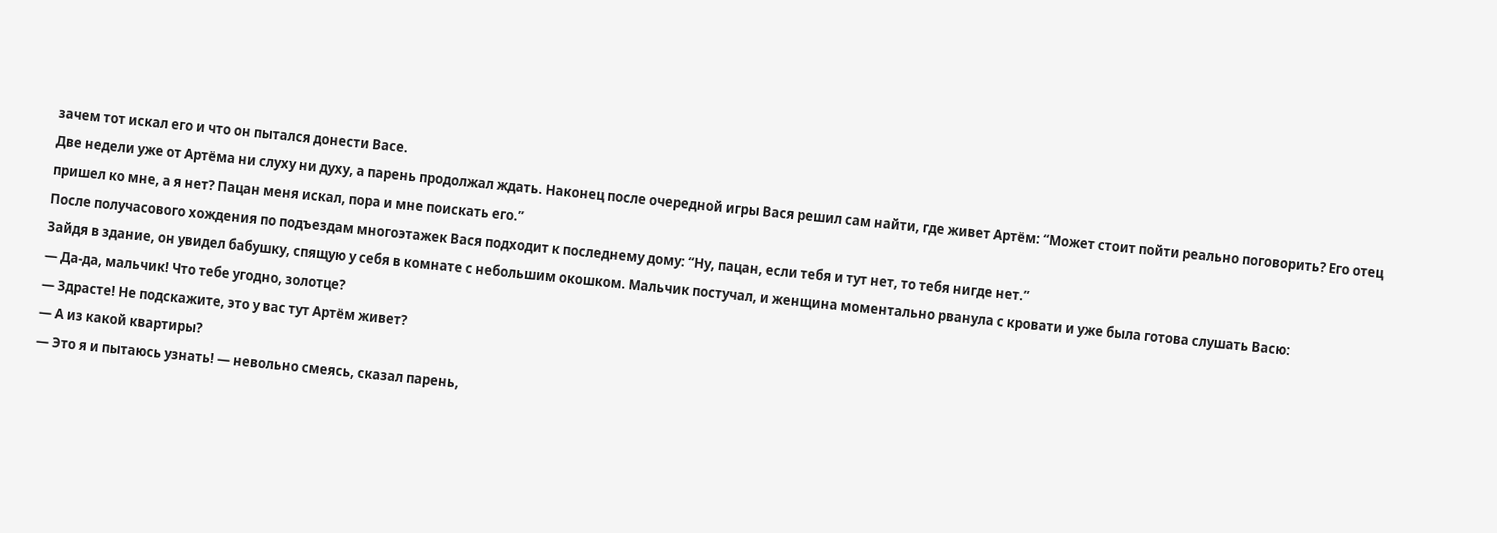зачем тот искал его и что он пытался донести Васе.
Две недели уже от Артёма ни слуху ни духу, а парень продолжал ждать. Наконец после очередной игры Вася решил сам найти, где живет Артём: “Может стоит пойти реально поговорить? Его отец пришел ко мне, а я нет? Пацан меня искал, пора и мне поискать его.”
После получасового хождения по подъездам многоэтажек Вася подходит к последнему дому: “Ну, пацан, если тебя и тут нет, то тебя нигде нет.”
Зайдя в здание, он увидел бабушку, спящую у себя в комнате с небольшим окошком. Мальчик постучал, и женщина моментально рванула с кровати и уже была готова слушать Васю:
— Да-да, мальчик! Что тебе угодно, золотце?
— Здрасте! Не подскажите, это у вас тут Артём живет?
— А из какой квартиры?
— Это я и пытаюсь узнать! — невольно смеясь, сказал парень,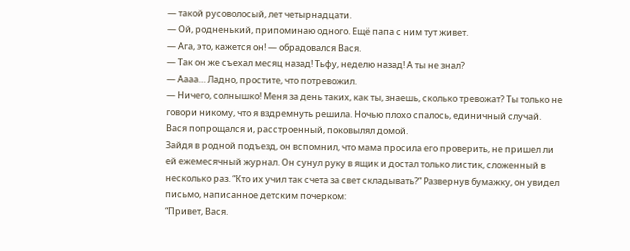— такой русоволосый, лет четырнадцати.
— Ой, родненький, припоминаю одного. Ещё папа с ним тут живет.
— Ага, это, кажется он! — обрадовался Вася.
— Так он же съехал месяц назад! Тьфу, неделю назад! А ты не знал?
— Аааа… Ладно, простите, что потревожил.
— Ничего, солнышко! Меня за день таких, как ты, знаешь, сколько тревожат? Ты только не говори никому, что я вздремнуть решила. Ночью плохо спалось, единичный случай.
Вася попрощался и, расстроенный, поковылял домой.
Зайдя в родной подъезд, он вспомнил, что мама просила его проверить, не пришел ли ей ежемесячный журнал. Он сунул руку в ящик и достал только листик, сложенный в несколько раз. “Кто их учил так счета за свет складывать?” Развернув бумажку, он увидел письмо, написанное детским почерком:
“Привет, Вася.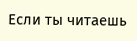Если ты читаешь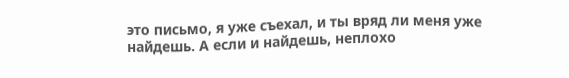это письмо, я уже съехал, и ты вряд ли меня уже найдешь. А если и найдешь, неплохо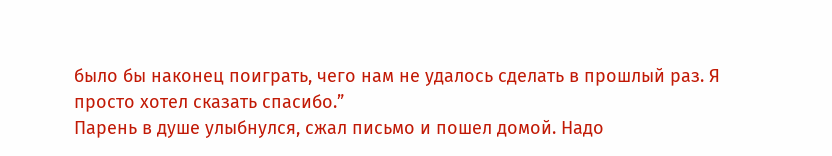было бы наконец поиграть, чего нам не удалось сделать в прошлый раз. Я просто хотел сказать спасибо.”
Парень в душе улыбнулся, сжал письмо и пошел домой. Надо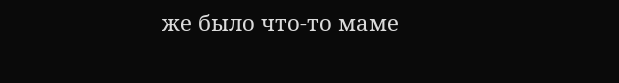же было что-то маме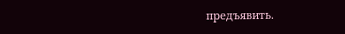предъявить.